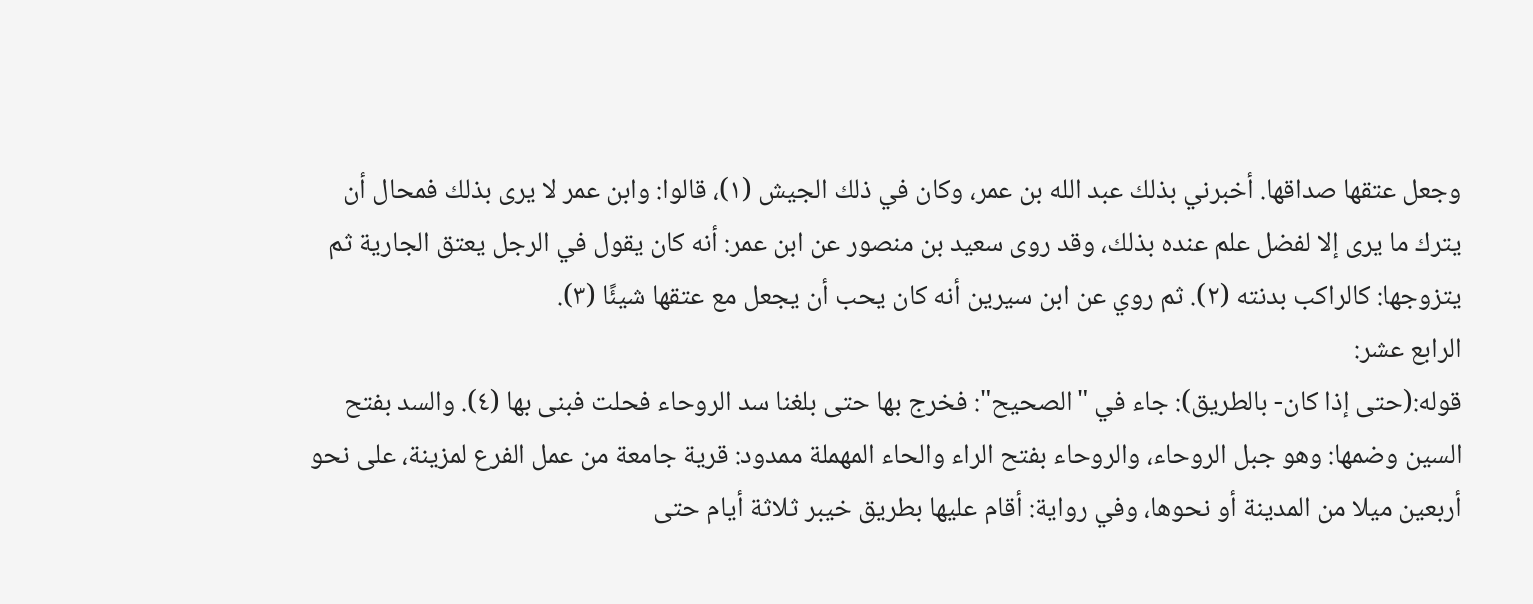وجعل عتقها صداقها. أخبرني بذلك عبد الله بن عمر، وكان في ذلك الجيش (١)، قالوا: وابن عمر لا يرى بذلك فمحال أن يترك ما يرى إلا لفضل علم عنده بذلك، وقد روى سعيد بن منصور عن ابن عمر: أنه كان يقول في الرجل يعتق الجارية ثم يتزوجها: كالراكب بدنته (٢). ثم روي عن ابن سيرين أنه كان يحب أن يجعل مع عتقها شيئًا (٣).
الرابع عشر:
قوله:(حتى إذا كان- بالطريق): جاء في "الصحيح": فخرج بها حتى بلغنا سد الروحاء فحلت فبنى بها (٤). والسد بفتح السين وضمها: وهو جبل الروحاء، والروحاء بفتح الراء والحاء المهملة ممدود: قرية جامعة من عمل الفرع لمزينة، على نحو أربعين ميلا من المدينة أو نحوها، وفي رواية: أقام عليها بطريق خيبر ثلاثة أيام حتى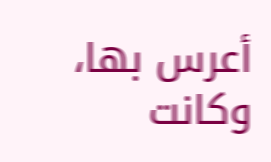أعرس بها، وكانت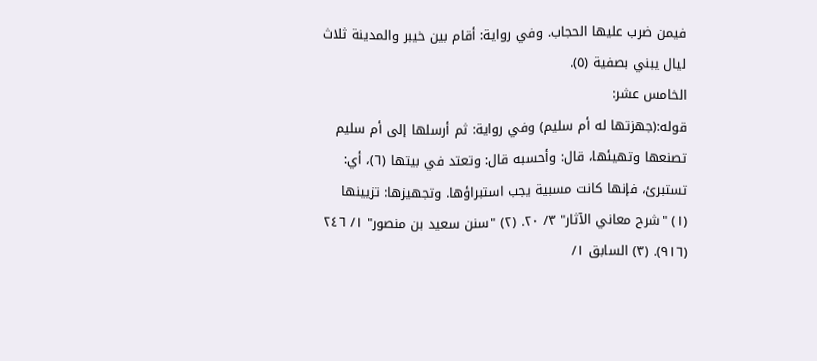فيمن ضرب عليها الحجاب. وفي رواية: أقام بين خيبر والمدينة ثلاث ليال يبني بصفية (٥).
الخامس عشر:
قوله:(جهزتها له أم سليم) وفي رواية: ثم أرسلها إلى أم سليم تصنعها وتهيئها، قال: وأحسبه قال: وتعتد في بيتها (٦)، أي: تستبرئ، فإنها كانت مسبية يجب استبراؤها. وتجهيزها: تزيينها
(١) "شرح معاني الآثار" ٣/ ٢٠. (٢) "سنن سعيد بن منصور" ١/ ٢٤٦ (٩١٦). (٣) السابق ١/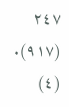٢٤٧ (٩١٧). (٤)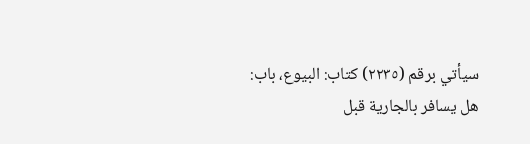سيأتي برقم (٢٢٣٥) كتاب: البيوع، باب: هل يسافر بالجارية قبل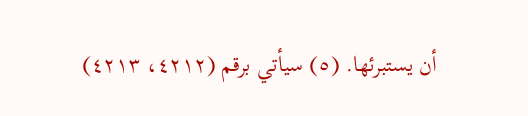أن يستبرئها. (٥) سيأتي برقم (٤٢١٢، ٤٢١٣)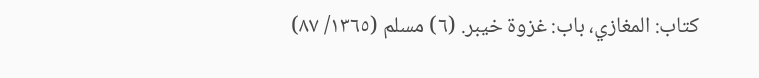كتاب: المغازي، باب: غزوة خيبر. (٦) مسلم (١٣٦٥/ ٨٧)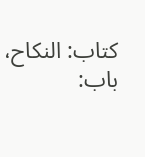كتاب: النكاح، باب: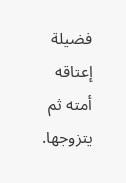فضيلة إعتاقه أمته ثم يتزوجها.